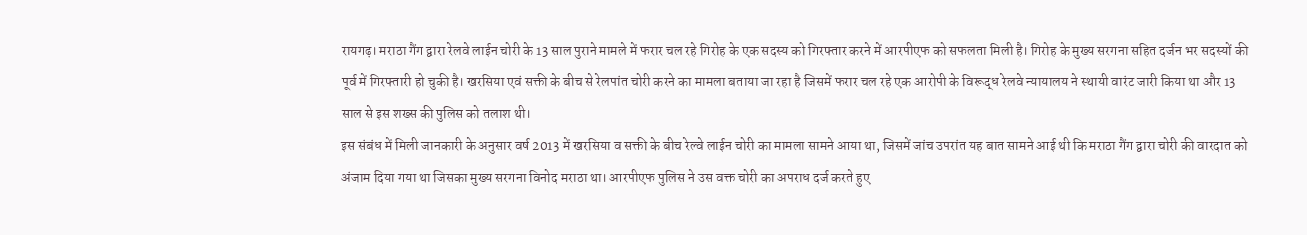रायगढ़। मराठा गैंग द्वारा रेलवे लाईन चोरी के 13 साल पुराने मामले में फरार चल रहे गिरोह के एक सदस्य को गिरफ्तार करने में आरपीएफ को सफलता मिली है। गिरोह के मुख्य सरगना सहित दर्जन भर सदस्यों की पूर्व में गिरफ्तारी हो चुकी है। खरसिया एवं सक्ती के बीच से रेलपांत चोरी करने का मामला बताया जा रहा है जिसमें फरार चल रहे एक आरोपी के विरूद्ध रेलवे न्यायालय ने स्थायी वारंट जारी किया था और 13 साल से इस शख्स की पुलिस को तलाश थी।
इस संबंध में मिली जानकारी के अनुसार वर्ष 2013 में खरसिया व सक्ती के बीच रेल्वे लाईन चोरी का मामला सामने आया था, जिसमें जांच उपरांत यह बात सामने आई थी कि मराठा गैंग द्वारा चोरी की वारदात को अंजाम दिया गया था जिसका मुख्य सरगना विनोद मराठा था। आरपीएफ पुलिस ने उस वक्त चोरी का अपराध दर्ज करते हुए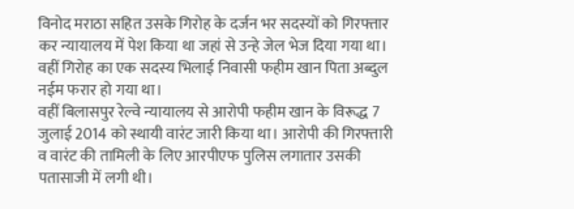विनोद मराठा सहित उसके गिरोह के दर्जन भर सदस्यों को गिरफ्तार कर न्यायालय में पेश किया था जहां से उन्हे जेल भेज दिया गया था। वहीं गिरोह का एक सदस्य भिलाई निवासी फहीम खान पिता अब्दुल नईम फरार हो गया था।
वहीं बिलासपुर रेल्वे न्यायालय से आरोपी फहीम खान के विरूद्ध 7 जुलाई 2014 को स्थायी वारंट जारी किया था। आरोपी की गिरफ्तारी व वारंट की तामिली के लिए आरपीएफ पुलिस लगातार उसकी पतासाजी में लगी थी।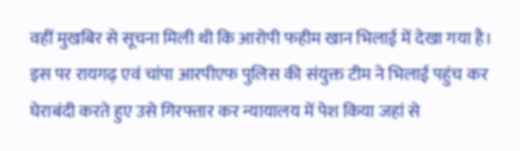वहीं मुखबिर से सूचना मिली थी कि आरोपी फहीम खान भिलाई में देखा गया है। इस पर रायगढ़ एवं चांपा आरपीएफ पुलिस की संयुक्त टीम ने भिलाई पहुंच कर घेराबंदी करते हुए उसे गिरफ्तार कर न्यायालय में पेश किया जहां से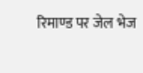रिमाण्ड पर जेल भेज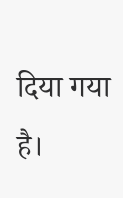दिया गया है।